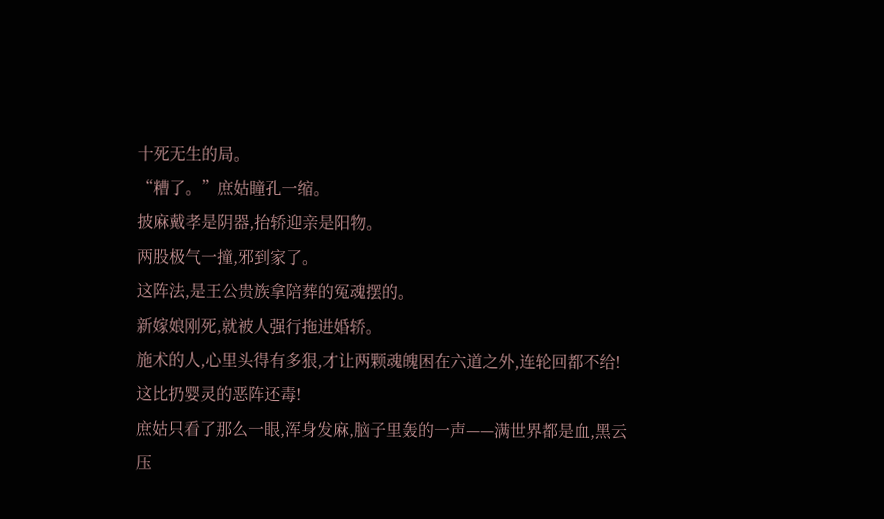十死无生的局。
“糟了。”庶姑瞳孔一缩。
披麻戴孝是阴器,抬轿迎亲是阳物。
两股极气一撞,邪到家了。
这阵法,是王公贵族拿陪葬的冤魂摆的。
新嫁娘刚死,就被人强行拖进婚轿。
施术的人,心里头得有多狠,才让两颗魂魄困在六道之外,连轮回都不给!
这比扔婴灵的恶阵还毒!
庶姑只看了那么一眼,浑身发麻,脑子里轰的一声——满世界都是血,黑云压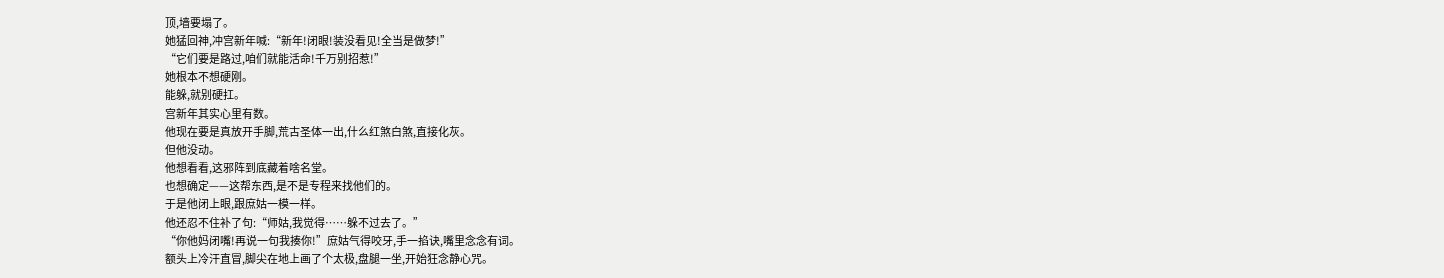顶,墙要塌了。
她猛回神,冲宫新年喊:“新年!闭眼!装没看见!全当是做梦!”
“它们要是路过,咱们就能活命!千万别招惹!”
她根本不想硬刚。
能躲,就别硬扛。
宫新年其实心里有数。
他现在要是真放开手脚,荒古圣体一出,什么红煞白煞,直接化灰。
但他没动。
他想看看,这邪阵到底藏着啥名堂。
也想确定——这帮东西,是不是专程来找他们的。
于是他闭上眼,跟庶姑一模一样。
他还忍不住补了句:“师姑,我觉得……躲不过去了。”
“你他妈闭嘴!再说一句我揍你!”庶姑气得咬牙,手一掐诀,嘴里念念有词。
额头上冷汗直冒,脚尖在地上画了个太极,盘腿一坐,开始狂念静心咒。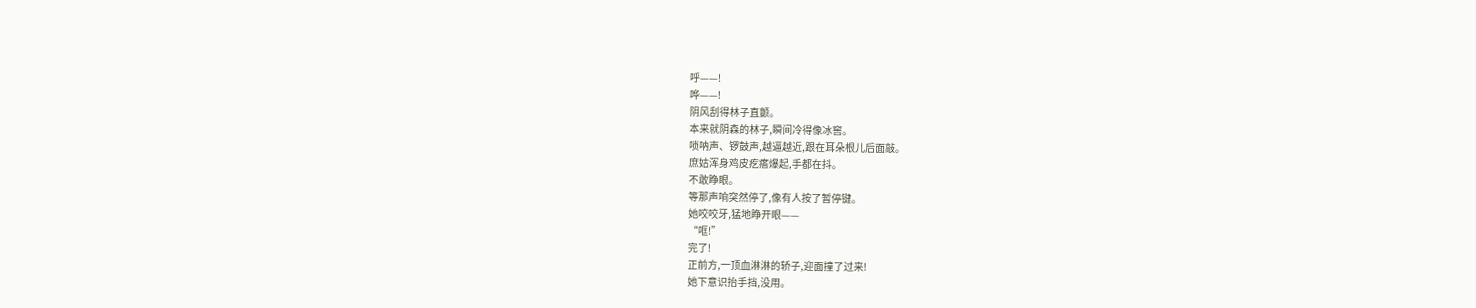呼——!
哗——!
阴风刮得林子直颤。
本来就阴森的林子,瞬间冷得像冰窖。
唢呐声、锣鼓声,越逼越近,跟在耳朵根儿后面敲。
庶姑浑身鸡皮疙瘩爆起,手都在抖。
不敢睁眼。
等那声响突然停了,像有人按了暂停键。
她咬咬牙,猛地睁开眼——
“哐!”
完了!
正前方,一顶血淋淋的轿子,迎面撞了过来!
她下意识抬手挡,没用。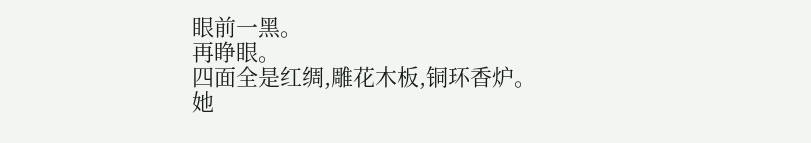眼前一黑。
再睁眼。
四面全是红绸,雕花木板,铜环香炉。
她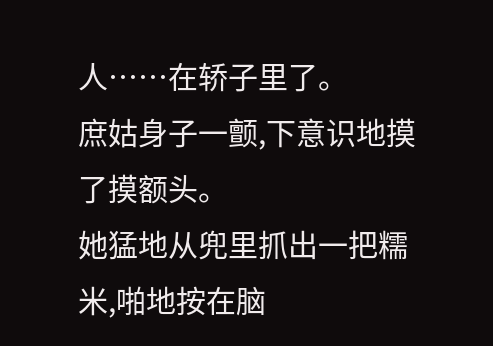人……在轿子里了。
庶姑身子一颤,下意识地摸了摸额头。
她猛地从兜里抓出一把糯米,啪地按在脑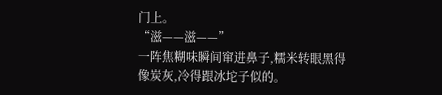门上。
“滋——滋——”
一阵焦糊味瞬间窜进鼻子,糯米转眼黑得像炭灰,冷得跟冰坨子似的。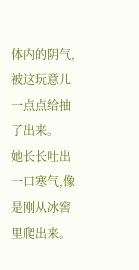体内的阴气,被这玩意儿一点点给抽了出来。
她长长吐出一口寒气,像是刚从冰窖里爬出来。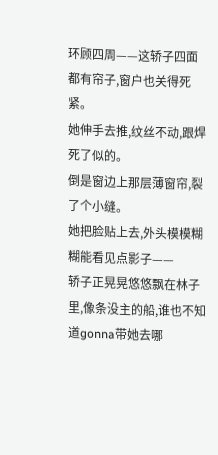环顾四周——这轿子四面都有帘子,窗户也关得死紧。
她伸手去推,纹丝不动,跟焊死了似的。
倒是窗边上那层薄窗帘,裂了个小缝。
她把脸贴上去,外头模模糊糊能看见点影子——
轿子正晃晃悠悠飘在林子里,像条没主的船,谁也不知道gonna带她去哪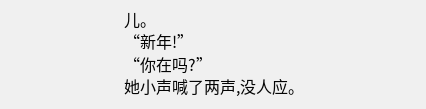儿。
“新年!”
“你在吗?”
她小声喊了两声,没人应。